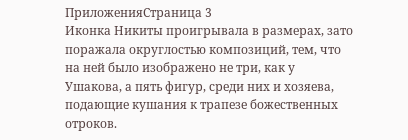ПриложенияСтраница 3
Иконка Никиты проигрывала в размерах, зато поражала округлостью композиций, тем, что на ней было изображено не три, как у Ушакова, а пять фигур, среди них и хозяева, подающие кушания к трапезе божественных отроков.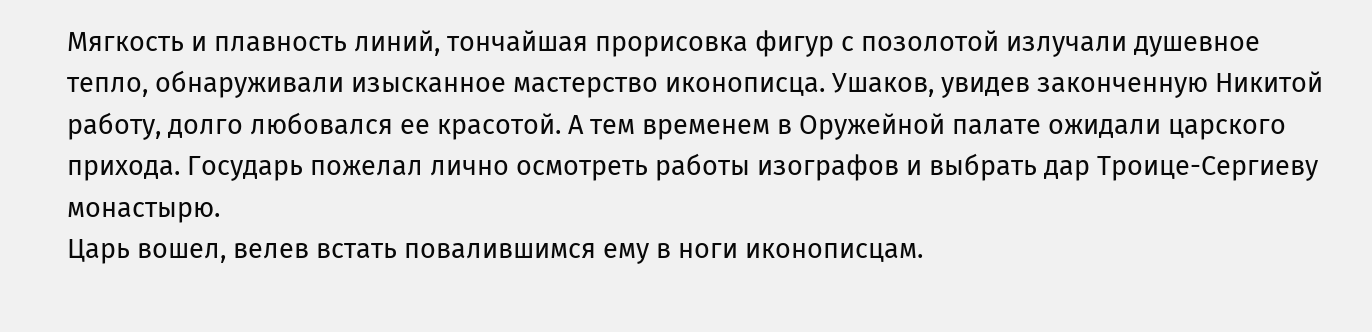Мягкость и плавность линий, тончайшая прорисовка фигур с позолотой излучали душевное тепло, обнаруживали изысканное мастерство иконописца. Ушаков, увидев законченную Никитой работу, долго любовался ее красотой. А тем временем в Оружейной палате ожидали царского прихода. Государь пожелал лично осмотреть работы изографов и выбрать дар Троице-Сергиеву монастырю.
Царь вошел, велев встать повалившимся ему в ноги иконописцам.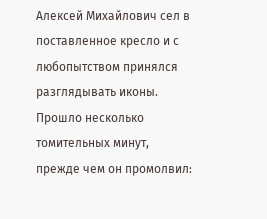Алексей Михайлович сел в поставленное кресло и с любопытством принялся разглядывать иконы. Прошло несколько томительных минут, прежде чем он промолвил: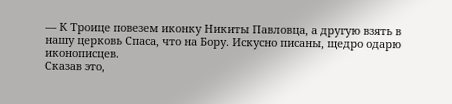— К Троице повезем иконку Никиты Павловца, а другую взять в нашу церковь Спаса, что на Бору. Искусно писаны, щедро одарю иконописцев.
Сказав это,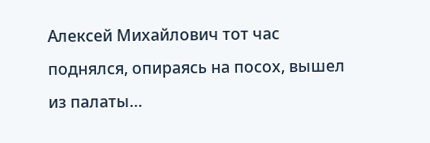Алексей Михайлович тот час поднялся, опираясь на посох, вышел из палаты…